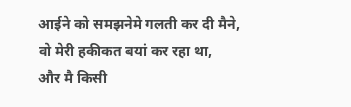आईने को समझनेमे गलती कर दी मैने,
वो मेरी हकीकत बयां कर रहा था,
और मै किसी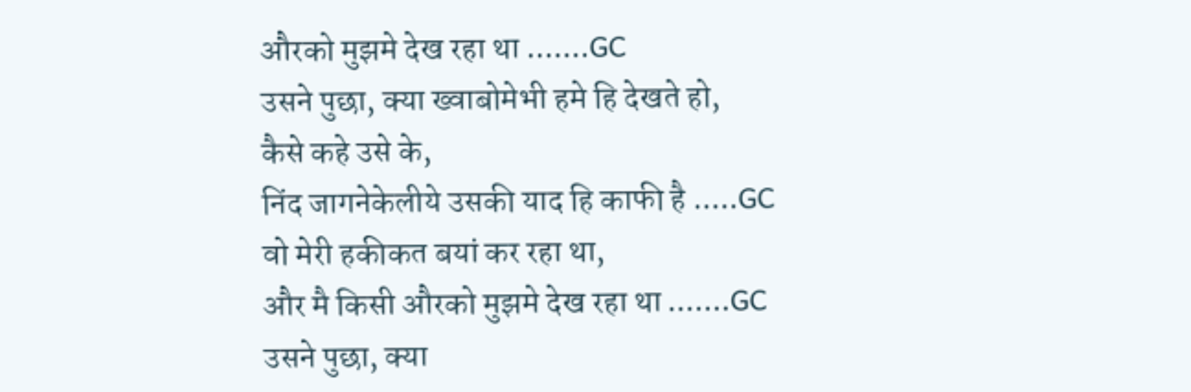औरको मुझमे देख रहा था .......GC
उसने पुछा, क्या ख्वाबोमेभी हमे हि देखते हो,
कैसे कहे उसे के,
निंद जागनेकेलीये उसकी याद हि काफी है .....GC
वो मेरी हकीकत बयां कर रहा था,
और मै किसी औरको मुझमे देख रहा था .......GC
उसने पुछा, क्या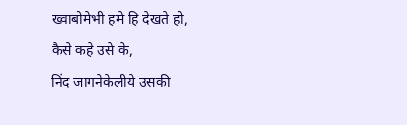ख्वाबोमेभी हमे हि देखते हो,
कैसे कहे उसे के,
निंद जागनेकेलीये उसकी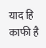याद हि काफी है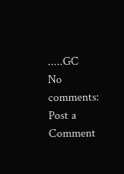.....GC
No comments:
Post a Comment